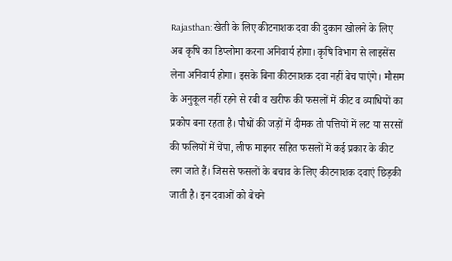Rajasthan: खेती के लिए कीटनाशक दवा की दुकान खोलने के लिए अब कृषि का डिप्लोमा करना अनिवार्य होगा। कृषि विभाग से लाइसेंस लेना अनिवार्य होगा। इसके बिना कीटनाशक दवा नहीं बेच पाएंगे। मौसम के अनुकूल नहीं रहने से रबी व खरीफ की फसलों में कीट व व्याधियों का प्रकोप बना रहता है। पौधों की जड़ों में दीमक तो पत्तियों में लट या सरसों की फलियों में चेंपा, लीफ माइनर सहित फसलों में कई प्रकार के कीट लग जाते हैं। जिससे फसलों के बचाव के लिए कीटनाशक दवाएं छिड़की जाती है। इन दवाओं को बेचने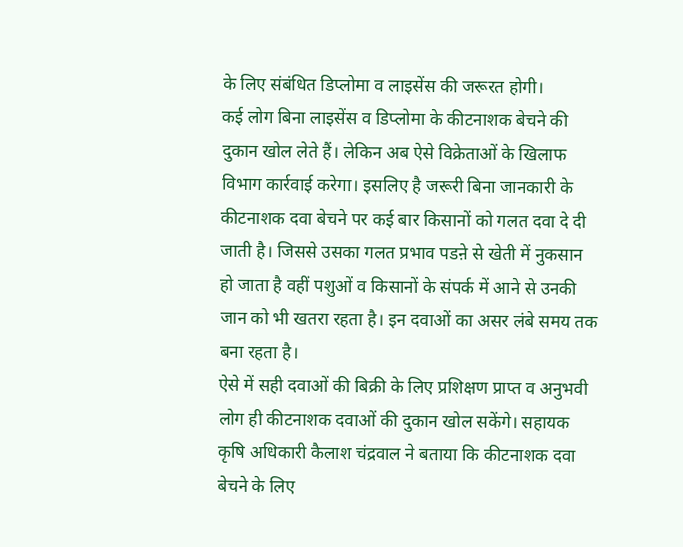के लिए संबंधित डिप्लोमा व लाइसेंस की जरूरत होगी।
कई लोग बिना लाइसेंस व डिप्लोमा के कीटनाशक बेचने की दुकान खोल लेते हैं। लेकिन अब ऐसे विक्रेताओं के खिलाफ विभाग कार्रवाई करेगा। इसलिए है जरूरी बिना जानकारी के कीटनाशक दवा बेचने पर कई बार किसानों को गलत दवा दे दी जाती है। जिससे उसका गलत प्रभाव पडऩे से खेती में नुकसान हो जाता है वहीं पशुओं व किसानों के संपर्क में आने से उनकी जान को भी खतरा रहता है। इन दवाओं का असर लंबे समय तक बना रहता है।
ऐसे में सही दवाओं की बिक्री के लिए प्रशिक्षण प्राप्त व अनुभवी लोग ही कीटनाशक दवाओं की दुकान खोल सकेंगे। सहायक कृषि अधिकारी कैलाश चंद्रवाल ने बताया कि कीटनाशक दवा बेचने के लिए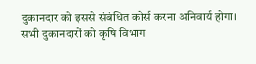दुकानदार को इससे संबंधित कोर्स करना अनिवार्य होगा। सभी दुकानदारों को कृषि विभाग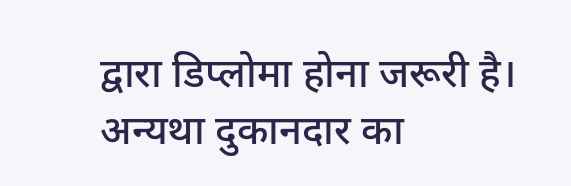द्वारा डिप्लोमा होना जरूरी है। अन्यथा दुकानदार का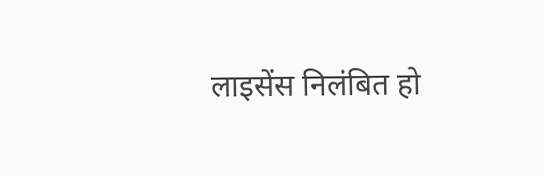लाइसेंस निलंबित हो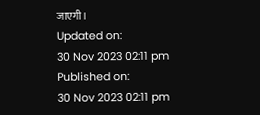जाएगी।
Updated on:
30 Nov 2023 02:11 pm
Published on:
30 Nov 2023 02:11 pm